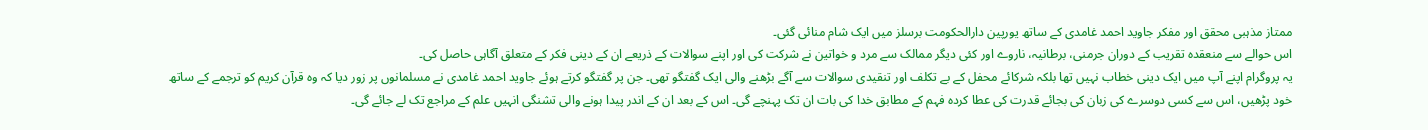ممتاز مذہبی محقق اور مفکر جاوید احمد غامدی کے ساتھ یورپین دارالحکومت برسلز میں ایک شام منائی گئی۔
اس حوالے سے منعقدہ تقریب کے دوران جرمنی، برطانیہ، ناروے اور کئی دیگر ممالک سے مرد و خواتین نے شرکت کی اور اپنے سوالات کے ذریعے ان کے دینی فکر کے متعلق آگاہی حاصل کی۔
یہ پروگرام اپنے آپ میں ایک دینی خطاب نہیں تھا بلکہ شرکائے محفل کے بے تکلف اور تنقیدی سوالات سے آگے بڑھنے والی ایک گفتگو تھی۔ جن پر گفتگو کرتے ہوئے جاوید احمد غامدی نے مسلمانوں پر زور دیا کہ وہ قرآن کریم کو ترجمے کے ساتھ خود پڑھیں، اس سے کسی دوسرے کی زبان کی بجائے قدرت کی عطا کردہ فہم کے مطابق خدا کی بات ان تک پہنچے گی۔ اس کے بعد ان کے اندر پیدا ہونے والی تشنگی انہیں علم کے مراجع تک لے جائے گی۔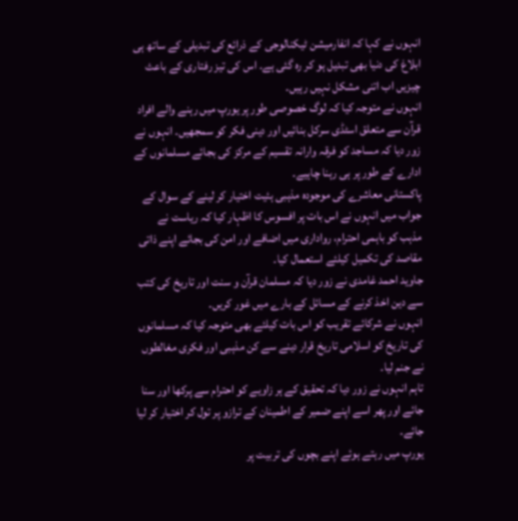انہوں نے کہا کہ انفارمیشن ٹیکنالوجی کے ذرائع کی تبدیلی کے ساتھ ہی ابلاغ کی دنیا بھی تبدیل ہو کر رہ گئی ہے۔ اس کی تیز رفتاری کے باعث چیزیں اب اتنی مشکل نہیں رہیں۔
انہوں نے متوجہ کیا کہ لوگ خصوصی طور پر یورپ میں رہنے والے افراد قرآن سے متعلق اسٹڈی سرکل بنائیں اور دینی فکر کو سمجھیں۔ انہوں نے زور دیا کہ مساجد کو فرقہ وارانہ تقسیم کے مرکز کی بجائے مسلمانوں کے ادارے کے طور پر ہی رہنا چاہیے۔
پاکستانی معاشرے کی موجودہ مذہبی ہئیت اختیار کر لینے کے سوال کے جواب میں انہوں نے اس بات پر افسوس کا اظہار کیا کہ ریاست نے مذہب کو باہمی احترام، رواداری میں اضافے اور امن کی بجائے اپنے ذاتی مقاصد کی تکمیل کیلئے استعمال کیا۔
جاوید احمد غامدی نے زور دیا کہ مسلمان قرآن و سنت اور تاریخ کی کتب سے دین اخذ کرنے کے مسائل کے بارے میں غور کریں۔
انہوں نے شرکائے تقریب کو اس بات کیلئے بھی متوجہ کیا کہ مسلمانوں کی تاریخ کو اسلامی تاریخ قرار دینے سے کن مذہبی اور فکری مغالطوں نے جنم لیا۔
تاہم انہوں نے زور دیا کہ تحقیق کے ہر زاویے کو احترام سے پرکھا اور سنا جائے اور پھر اسے اپنے ضمیر کے اطمینان کے ترازو پر تول کر اختیار کر لیا جائے۔
یورپ میں رہتے ہوئے اپنے بچوں کی تربیت پر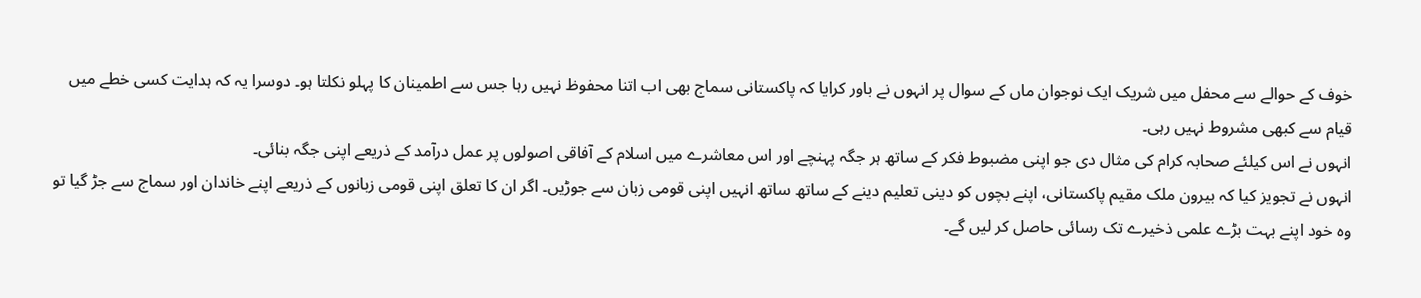خوف کے حوالے سے محفل میں شریک ایک نوجوان ماں کے سوال پر انہوں نے باور کرایا کہ پاکستانی سماج بھی اب اتنا محفوظ نہیں رہا جس سے اطمینان کا پہلو نکلتا ہو۔ دوسرا یہ کہ ہدایت کسی خطے میں قیام سے کبھی مشروط نہیں رہی۔
انہوں نے اس کیلئے صحابہ کرام کی مثال دی جو اپنی مضبوط فکر کے ساتھ ہر جگہ پہنچے اور اس معاشرے میں اسلام کے آفاقی اصولوں پر عمل درآمد کے ذریعے اپنی جگہ بنائی۔
انہوں نے تجویز کیا کہ بیرون ملک مقیم پاکستانی، اپنے بچوں کو دینی تعلیم دینے کے ساتھ ساتھ انہیں اپنی قومی زبان سے جوڑیں۔ اگر ان کا تعلق اپنی قومی زبانوں کے ذریعے اپنے خاندان اور سماج سے جڑ گیا تو وہ خود اپنے بہت بڑے علمی ذخیرے تک رسائی حاصل کر لیں گے۔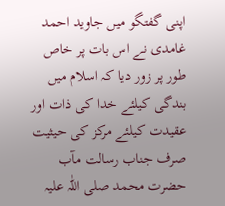اپنی گفتگو میں جاوید احمد غامدی نے اس بات پر خاص طور پر زور دیا کہ اسلام میں بندگی کیلئے خدا کی ذات اور عقیدت کیلئے مرکز کی حیثیت صرف جناب رسالت مآب حضرت محمد صلی اللّٰہ علیہ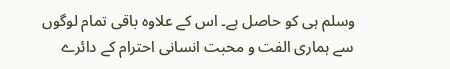وسلم ہی کو حاصل ہے۔ اس کے علاوہ باقی تمام لوگوں سے ہماری الفت و محبت انسانی احترام کے دائرے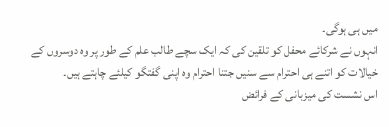میں ہی ہوگی۔
انہوں نے شرکائے محفل کو تلقین کی کہ ایک سچے طالب علم کے طور پر وہ دوسروں کے خیالات کو اتنے ہی احترام سے سنیں جتنا احترام وہ اپنی گفتگو کیلئے چاہتے ہیں۔
اس نشست کی میزبانی کے فرائض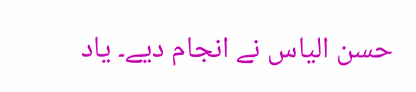حسن الیاس نے انجام دیے۔ یاد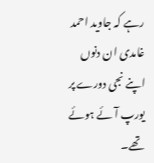رہے کہ جاوید احمد غامدی ان دنوں اپنے نجی دورے پر یورپ آئے ہوئے تھے۔